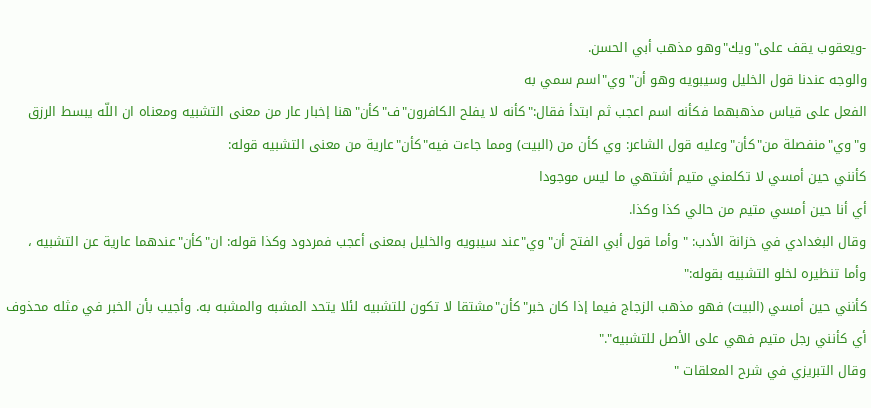-ويعقوب يقف على"ويك"وهو مذهب أبي الحسن.
والوجه عندنا قول الخليل وسيبويه وهو أن"وي"اسم سمي به
الفعل على قياس مذهبهما فكأنه اسم اعجب ثم ابتدأ فقال:"كأنه لا يفلح الكافرون"ف"كأن"هنا إخبار عار من معنى التشبيه ومعناه ان اللّه يبسط الرزق و"وي"منفصلة من"كأن"وعليه قول الشاعر: وي كأن من (البيت) ومما جاءت فيه"كأن"عارية من معنى التشبيه قوله:
كأنني حين أمسي لا تكلمني متيم أشتهي ما ليس موجودا
أي أنا حين أمسي متيم من حالي كذا وكذا.
وقال البغدادي في خزانة الأدب: " وأما قول أبي الفتح أن"وي"عند سيبويه والخليل بمعنى أعجب فمردود وكذا قوله: ان"كأن"عندهما عارية عن التشبيه ، وأما تنظيره لخلو التشبيه بقوله:"
كأنني حين أمسي (البيت) فهو مذهب الزجاج فيما إذا كان خبر"كأن"مشتقا لا تكون للتشبيه لئلا يتحد المشبه والمشبه به. وأجيب بأن الخبر في مثله محذوف أي كأنني رجل متيم فهي على الأصل للتشبيه"."
وقال التبريزي في شرح المعلقات "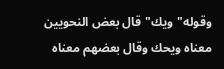وقوله"ويك"قال بعض النحويين معناه ويحك وقال بعضهم معناه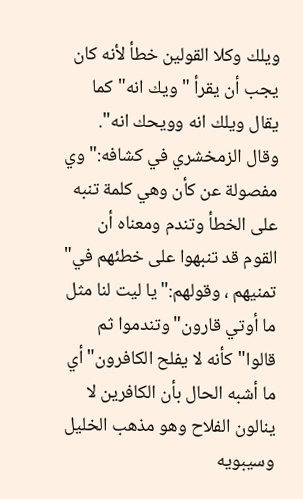ويلك وكلا القولين خطأ لأنه كان يجب أن يقرأ " ويك انه"كما يقال ويلك انه وويحك انه".
وقال الزمخشري في كشافه:"وي مفصولة عن كأن وهي كلمة تنبه على الخطأ وتندم ومعناه أن القوم قد تنبهوا على خطئهم في"
تمنيهم ، وقولهم:"يا ليت لنا مثل ما أوتي قارون"وتندموا ثم قالوا"كأنه لا يفلح الكافرون"أي ما أشبه الحال بأن الكافرين لا ينالون الفلاح وهو مذهب الخليل وسيبويه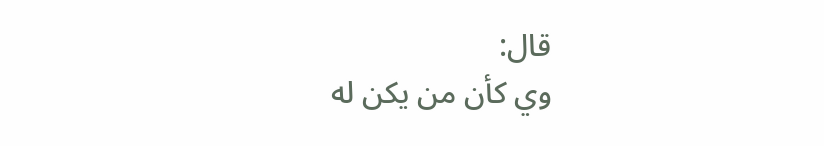قال:
وي كأن من يكن له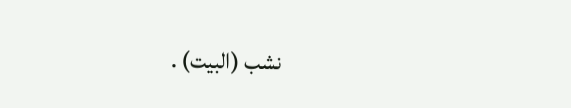نشب (البيت) .